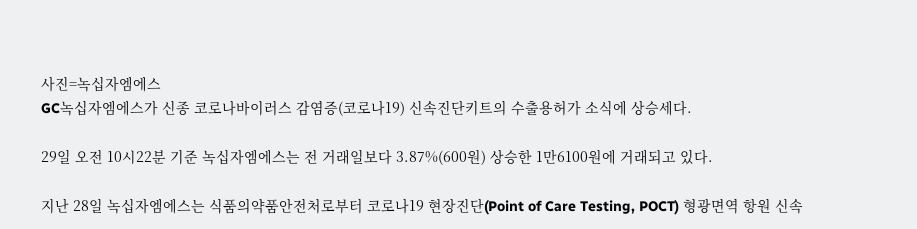사진=녹십자엠에스
GC녹십자엠에스가 신종 코로나바이러스 감염증(코로나19) 신속진단키트의 수출용허가 소식에 상승세다.

29일 오전 10시22분 기준 녹십자엠에스는 전 거래일보다 3.87%(600원) 상승한 1만6100원에 거래되고 있다.

지난 28일 녹십자엠에스는 식품의약품안전처로부터 코로나19 현장진단(Point of Care Testing, POCT) 형광면역 항원 신속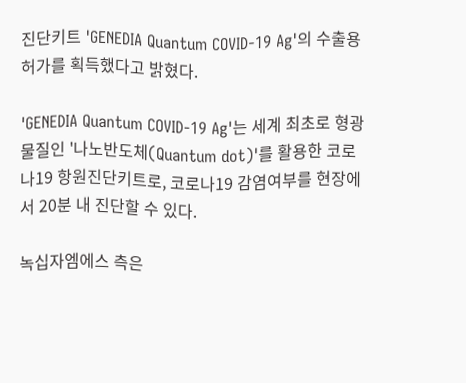진단키트 'GENEDIA Quantum COVID-19 Ag'의 수출용 허가를 획득했다고 밝혔다.

'GENEDIA Quantum COVID-19 Ag'는 세계 최초로 형광물질인 '나노반도체(Quantum dot)'를 활용한 코로나19 항원진단키트로, 코로나19 감염여부를 현장에서 20분 내 진단할 수 있다.

녹십자엠에스 측은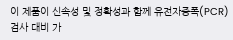이 제품이 신속성 및 정확성과 함께 유전자증폭(PCR) 검사 대비 가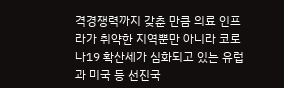격경쟁력까지 갖춘 만큼 의료 인프라가 취약한 지역뿐만 아니라 코로나19 확산세가 심화되고 있는 유럽과 미국 등 선진국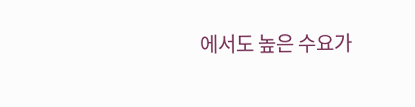에서도 높은 수요가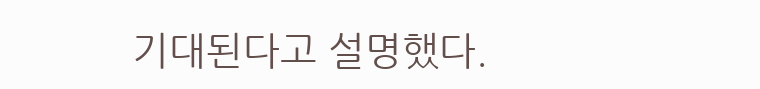기대된다고 설명했다.